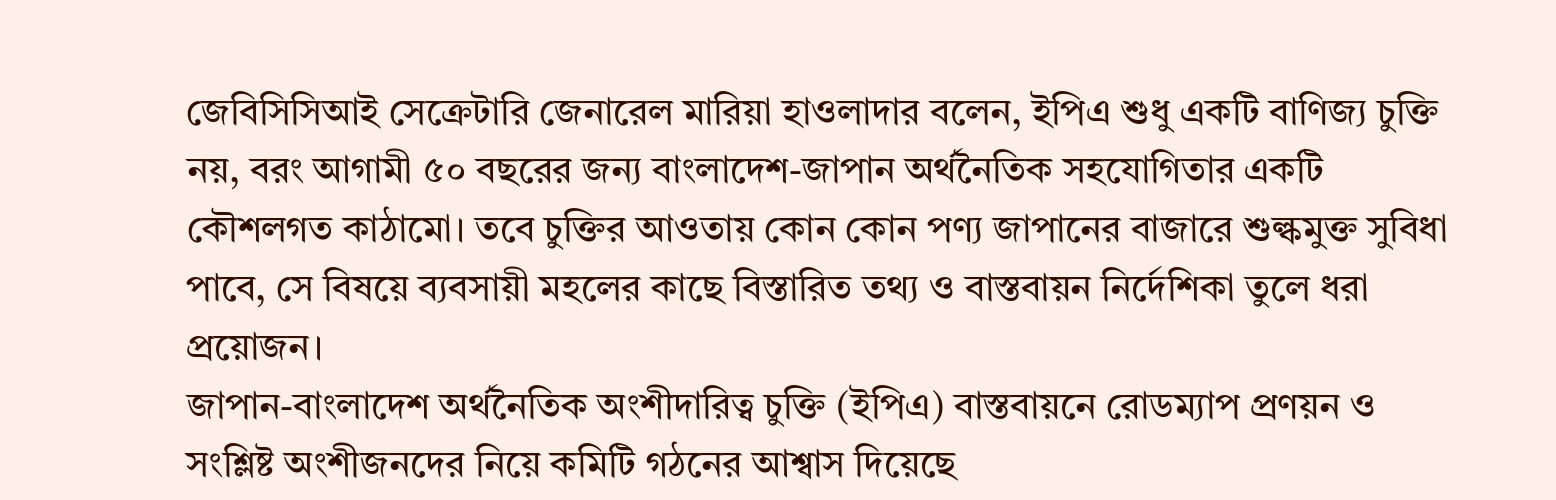জেবিসিসিআই সেক্রেটারি জেনারেল মারিয়া হাওলাদার বলেন, ইপিএ শুধু একটি বাণিজ্য চুক্তি নয়, বরং আগামী ৫০ বছরের জন্য বাংলাদেশ-জাপান অর্থনৈতিক সহযোগিতার একটি কৌশলগত কাঠামো। তবে চুক্তির আওতায় কোন কোন পণ্য জাপানের বাজারে শুল্কমুক্ত সুবিধা পাবে, সে বিষয়ে ব্যবসায়ী মহলের কাছে বিস্তারিত তথ্য ও বাস্তবায়ন নির্দেশিকা তুলে ধরা প্রয়োজন।
জাপান-বাংলাদেশ অর্থনৈতিক অংশীদারিত্ব চুক্তি (ইপিএ) বাস্তবায়নে রোডম্যাপ প্রণয়ন ও সংশ্লিষ্ট অংশীজনদের নিয়ে কমিটি গঠনের আশ্বাস দিয়েছে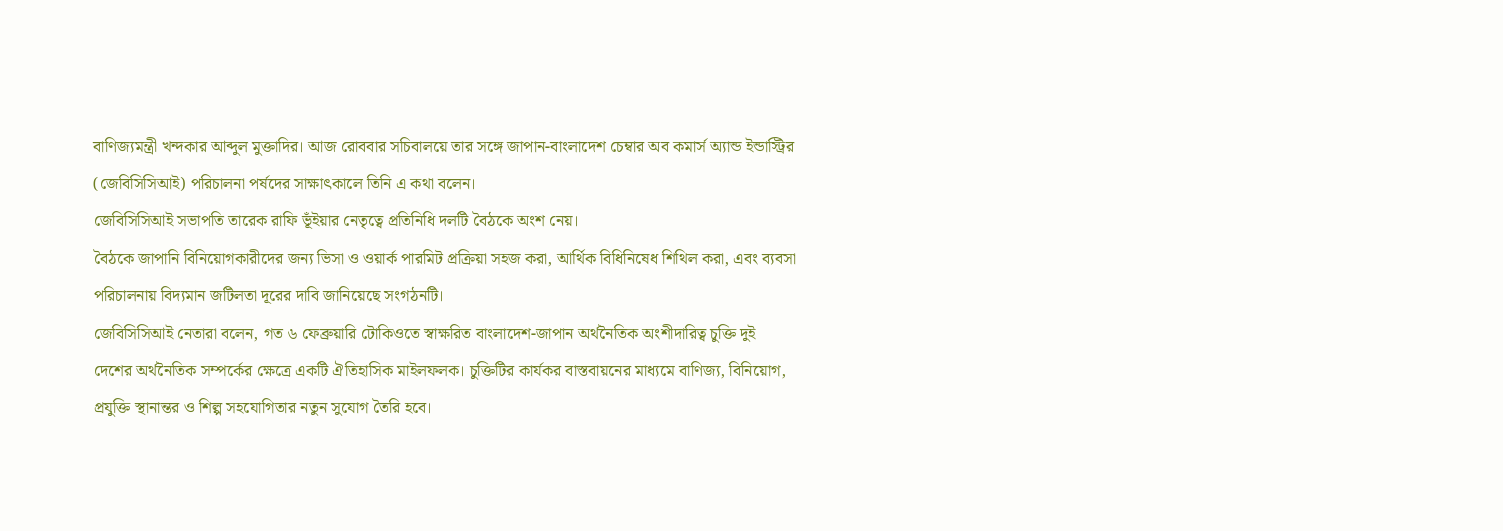বাণিজ্যমন্ত্রী খন্দকার আব্দুল মুক্তাদির। আজ রোববার সচিবালয়ে তার সঙ্গে জাপান-বাংলাদেশ চেম্বার অব কমার্স অ্যান্ড ইন্ডাস্ট্রির (জেবিসিসিআই) পরিচালনা পর্ষদের সাক্ষাৎকালে তিনি এ কথা বলেন।
জেবিসিসিআই সভাপতি তারেক রাফি ভূঁইয়ার নেতৃত্বে প্রতিনিধি দলটি বৈঠকে অংশ নেয়।
বৈঠকে জাপানি বিনিয়োগকারীদের জন্য ভিসা ও ওয়ার্ক পারমিট প্রক্রিয়া সহজ করা, আর্থিক বিধিনিষেধ শিথিল করা, এবং ব্যবসা পরিচালনায় বিদ্যমান জটিলতা দূরের দাবি জানিয়েছে সংগঠনটি।
জেবিসিসিআই নেতারা বলেন, গত ৬ ফেব্রুয়ারি টোকিওতে স্বাক্ষরিত বাংলাদেশ-জাপান অর্থনৈতিক অংশীদারিত্ব চুক্তি দুই দেশের অর্থনৈতিক সম্পর্কের ক্ষেত্রে একটি ঐতিহাসিক মাইলফলক। চুক্তিটির কার্যকর বাস্তবায়নের মাধ্যমে বাণিজ্য, বিনিয়োগ, প্রযুক্তি স্থানান্তর ও শিল্প সহযোগিতার নতুন সুযোগ তৈরি হবে।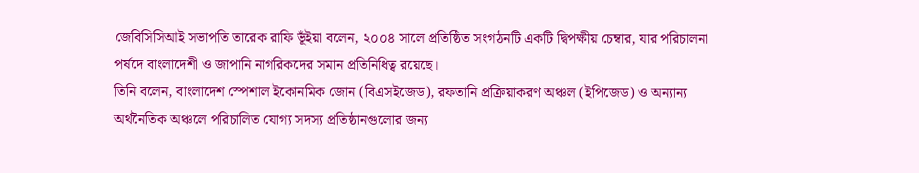জেবিসিসিআই সভাপতি তারেক রাফি ভূঁইয়া বলেন, ২০০৪ সালে প্রতিষ্ঠিত সংগঠনটি একটি দ্বিপক্ষীয় চেম্বার, যার পরিচালনা পর্ষদে বাংলাদেশী ও জাপানি নাগরিকদের সমান প্রতিনিধিত্ব রয়েছে।
তিনি বলেন, বাংলাদেশ স্পেশাল ইকোনমিক জোন (বিএসইজেড), রফতানি প্রক্রিয়াকরণ অঞ্চল (ইপিজেড) ও অন্যান্য অর্থনৈতিক অঞ্চলে পরিচালিত যোগ্য সদস্য প্রতিষ্ঠানগুলোর জন্য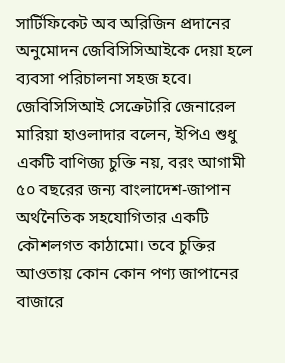সার্টিফিকেট অব অরিজিন প্রদানের অনুমোদন জেবিসিসিআইকে দেয়া হলে ব্যবসা পরিচালনা সহজ হবে।
জেবিসিসিআই সেক্রেটারি জেনারেল মারিয়া হাওলাদার বলেন, ইপিএ শুধু একটি বাণিজ্য চুক্তি নয়, বরং আগামী ৫০ বছরের জন্য বাংলাদেশ-জাপান অর্থনৈতিক সহযোগিতার একটি কৌশলগত কাঠামো। তবে চুক্তির আওতায় কোন কোন পণ্য জাপানের বাজারে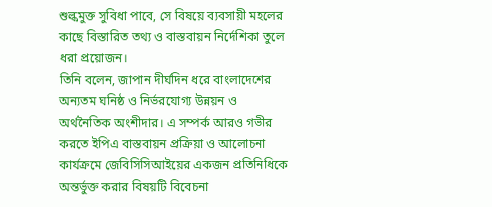শুল্কমুক্ত সুবিধা পাবে, সে বিষয়ে ব্যবসায়ী মহলের কাছে বিস্তারিত তথ্য ও বাস্তবায়ন নির্দেশিকা তুলে ধরা প্রয়োজন।
তিনি বলেন, জাপান দীর্ঘদিন ধরে বাংলাদেশের অন্যতম ঘনিষ্ঠ ও নির্ভরযোগ্য উন্নয়ন ও অর্থনৈতিক অংশীদার। এ সম্পর্ক আরও গভীর করতে ইপিএ বাস্তবায়ন প্রক্রিয়া ও আলোচনা কার্যক্রমে জেবিসিসিআইয়ের একজন প্রতিনিধিকে অন্তর্ভুক্ত করার বিষয়টি বিবেচনা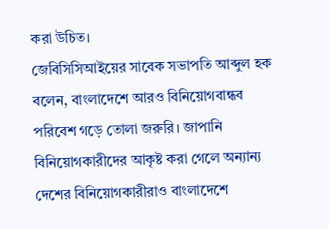করা উচিত।
জেবিসিসিআইয়ের সাবেক সভাপতি আব্দুল হক বলেন, বাংলাদেশে আরও বিনিয়োগবান্ধব পরিবেশ গড়ে তোলা জরুরি। জাপানি বিনিয়োগকারীদের আকৃষ্ট করা গেলে অন্যান্য দেশের বিনিয়োগকারীরাও বাংলাদেশে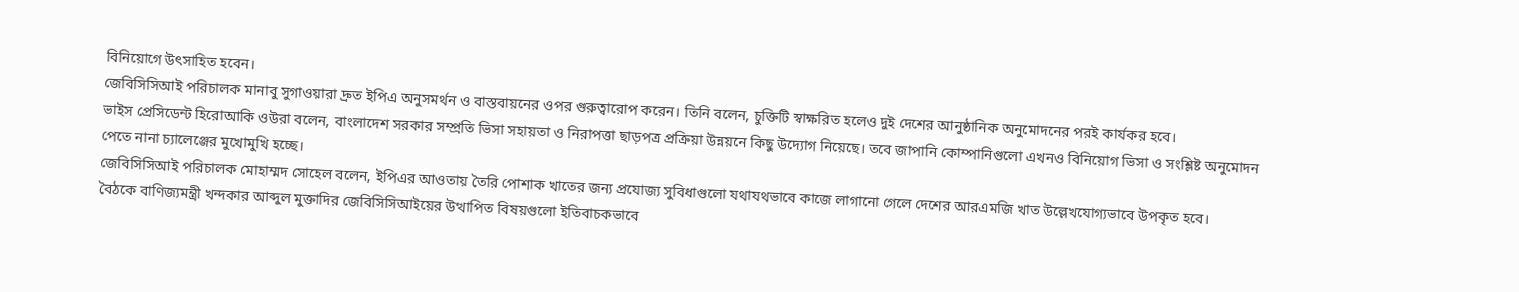বিনিয়োগে উৎসাহিত হবেন।
জেবিসিসিআই পরিচালক মানাবু সুগাওয়ারা দ্রুত ইপিএ অনুসমর্থন ও বাস্তবায়নের ওপর গুরুত্বারোপ করেন। তিনি বলেন, চুক্তিটি স্বাক্ষরিত হলেও দুই দেশের আনুষ্ঠানিক অনুমোদনের পরই কার্যকর হবে।
ভাইস প্রেসিডেন্ট হিরোআকি ওউরা বলেন, বাংলাদেশ সরকার সম্প্রতি ভিসা সহায়তা ও নিরাপত্তা ছাড়পত্র প্রক্রিয়া উন্নয়নে কিছু উদ্যোগ নিয়েছে। তবে জাপানি কোম্পানিগুলো এখনও বিনিয়োগ ভিসা ও সংশ্লিষ্ট অনুমোদন পেতে নানা চ্যালেঞ্জের মুখোমুখি হচ্ছে।
জেবিসিসিআই পরিচালক মোহাম্মদ সোহেল বলেন, ইপিএর আওতায় তৈরি পোশাক খাতের জন্য প্রযোজ্য সুবিধাগুলো যথাযথভাবে কাজে লাগানো গেলে দেশের আরএমজি খাত উল্লেখযোগ্যভাবে উপকৃত হবে।
বৈঠকে বাণিজ্যমন্ত্রী খন্দকার আব্দুল মুক্তাদির জেবিসিসিআইয়ের উত্থাপিত বিষয়গুলো ইতিবাচকভাবে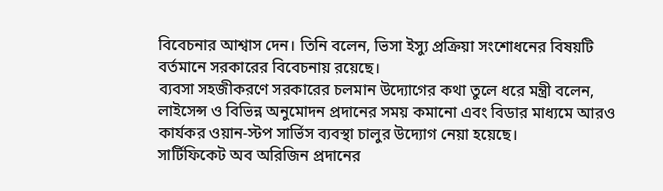বিবেচনার আশ্বাস দেন। তিনি বলেন, ভিসা ইস্যু প্রক্রিয়া সংশোধনের বিষয়টি বর্তমানে সরকারের বিবেচনায় রয়েছে।
ব্যবসা সহজীকরণে সরকারের চলমান উদ্যোগের কথা তুলে ধরে মন্ত্রী বলেন, লাইসেন্স ও বিভিন্ন অনুমোদন প্রদানের সময় কমানো এবং বিডার মাধ্যমে আরও কার্যকর ওয়ান-স্টপ সার্ভিস ব্যবস্থা চালুর উদ্যোগ নেয়া হয়েছে।
সার্টিফিকেট অব অরিজিন প্রদানের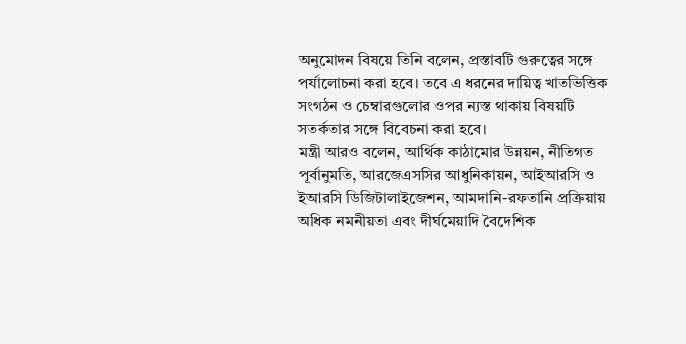অনুমোদন বিষয়ে তিনি বলেন, প্রস্তাবটি গুরুত্বের সঙ্গে পর্যালোচনা করা হবে। তবে এ ধরনের দায়িত্ব খাতভিত্তিক সংগঠন ও চেম্বারগুলোর ওপর ন্যস্ত থাকায় বিষয়টি সতর্কতার সঙ্গে বিবেচনা করা হবে।
মন্ত্রী আরও বলেন, আর্থিক কাঠামোর উন্নয়ন, নীতিগত পূর্বানুমতি, আরজেএসসির আধুনিকায়ন, আইআরসি ও ইআরসি ডিজিটালাইজেশন, আমদানি-রফতানি প্রক্রিয়ায় অধিক নমনীয়তা এবং দীর্ঘমেয়াদি বৈদেশিক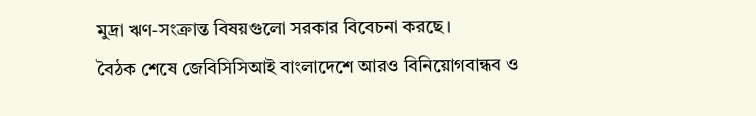মুদ্রা ঋণ-সংক্রান্ত বিষয়গুলো সরকার বিবেচনা করছে।
বৈঠক শেষে জেবিসিসিআই বাংলাদেশে আরও বিনিয়োগবান্ধব ও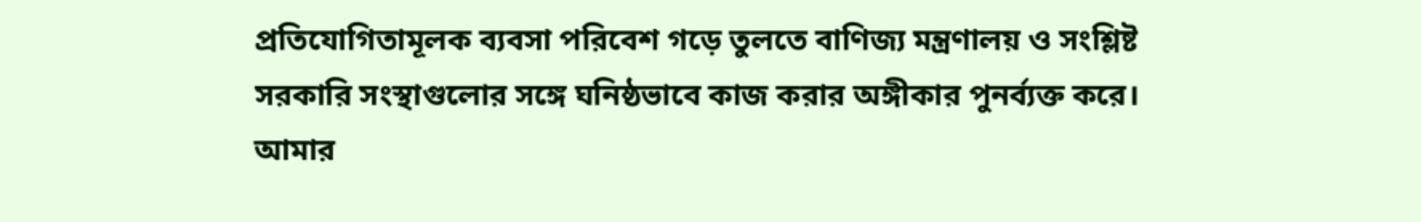প্রতিযোগিতামূলক ব্যবসা পরিবেশ গড়ে তুলতে বাণিজ্য মন্ত্রণালয় ও সংশ্লিষ্ট সরকারি সংস্থাগুলোর সঙ্গে ঘনিষ্ঠভাবে কাজ করার অঙ্গীকার পুনর্ব্যক্ত করে।
আমার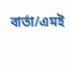বার্তা/এমই